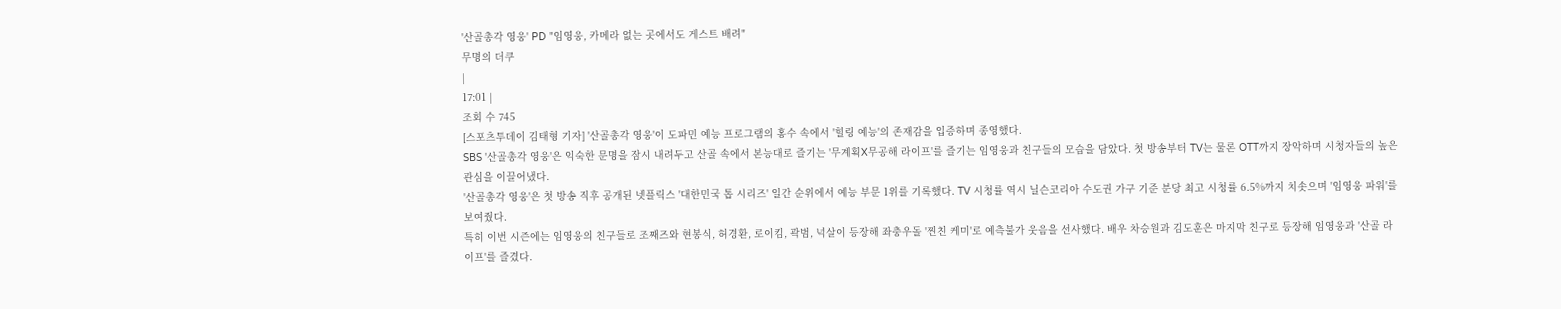'산골총각 영웅' PD "임영웅, 카메라 없는 곳에서도 게스트 배려"
무명의 더쿠
|
17:01 |
조회 수 745
[스포츠투데이 김태형 기자] '산골총각 영웅'이 도파민 예능 프로그램의 홍수 속에서 '힐링 예능'의 존재감을 입증하며 종영했다.
SBS '산골총각 영웅'은 익숙한 문명을 잠시 내려두고 산골 속에서 본능대로 즐기는 '무계획X무공해 라이프'를 즐기는 임영웅과 친구들의 모습을 담았다. 첫 방송부터 TV는 물론 OTT까지 장악하며 시청자들의 높은 관심을 이끌어냈다.
'산골총각 영웅'은 첫 방송 직후 공개된 넷플릭스 '대한민국 톱 시리즈' 일간 순위에서 예능 부문 1위를 기록했다. TV 시청률 역시 닐슨코리아 수도권 가구 기준 분당 최고 시청률 6.5%까지 치솟으며 '임영웅 파워'를 보여줬다.
특히 이번 시즌에는 임영웅의 친구들로 조째즈와 현봉식, 허경환, 로이킴, 곽범, 넉살이 등장해 좌충우돌 '찐친 케미'로 예측불가 웃음을 선사했다. 배우 차승원과 김도훈은 마지막 친구로 등장해 임영웅과 '산골 라이프'를 즐겼다.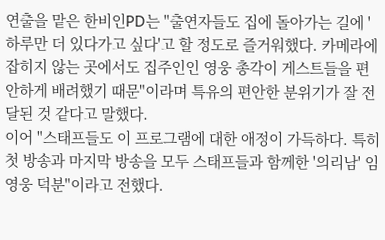연출을 맡은 한비인PD는 "출연자들도 집에 돌아가는 길에 '하루만 더 있다가고 싶다'고 할 정도로 즐거워했다. 카메라에 잡히지 않는 곳에서도 집주인인 영웅 총각이 게스트들을 편안하게 배려했기 때문"이라며 특유의 편안한 분위기가 잘 전달된 것 같다고 말했다.
이어 "스태프들도 이 프로그램에 대한 애정이 가득하다. 특히 첫 방송과 마지막 방송을 모두 스태프들과 함께한 '의리남' 임영웅 덕분"이라고 전했다.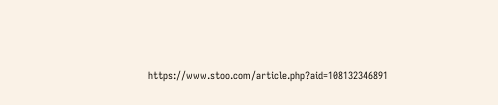https://www.stoo.com/article.php?aid=108132346891